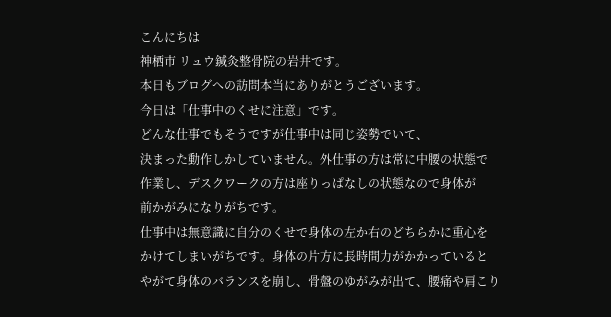こんにちは
神栖市 リュウ鍼灸整骨院の岩井です。
本日もブログへの訪問本当にありがとうございます。
今日は「仕事中のくせに注意」です。
どんな仕事でもそうですが仕事中は同じ姿勢でいて、
決まった動作しかしていません。外仕事の方は常に中腰の状態で
作業し、デスクワークの方は座りっぱなしの状態なので身体が
前かがみになりがちです。
仕事中は無意識に自分のくせで身体の左か右のどちらかに重心を
かけてしまいがちです。身体の片方に長時間力がかかっていると
やがて身体のバランスを崩し、骨盤のゆがみが出て、腰痛や肩こり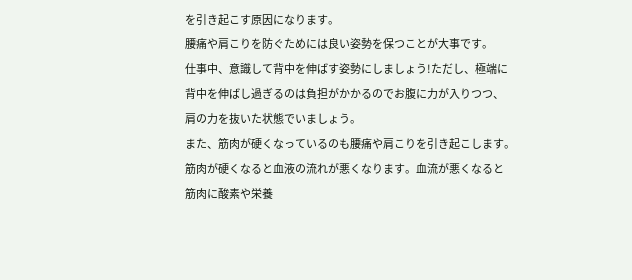を引き起こす原因になります。
腰痛や肩こりを防ぐためには良い姿勢を保つことが大事です。
仕事中、意識して背中を伸ばす姿勢にしましょう!ただし、極端に
背中を伸ばし過ぎるのは負担がかかるのでお腹に力が入りつつ、
肩の力を抜いた状態でいましょう。
また、筋肉が硬くなっているのも腰痛や肩こりを引き起こします。
筋肉が硬くなると血液の流れが悪くなります。血流が悪くなると
筋肉に酸素や栄養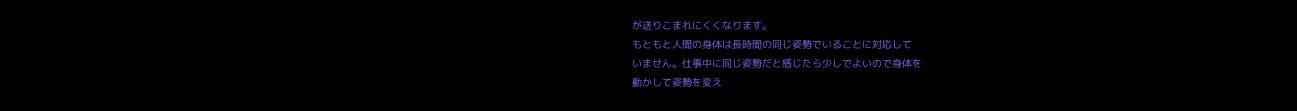が送りこまれにくくなります。
もともと人間の身体は長時間の同じ姿勢でいることに対応して
いません。仕事中に同じ姿勢だと感じたら少しでよいので身体を
動かして姿勢を変え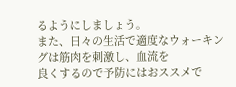るようにしましょう。
また、日々の生活で適度なウォーキングは筋肉を刺激し、血流を
良くするので予防にはおススメで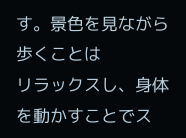す。景色を見ながら歩くことは
リラックスし、身体を動かすことでス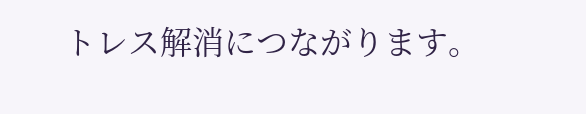トレス解消につながります。